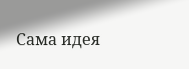Сама идея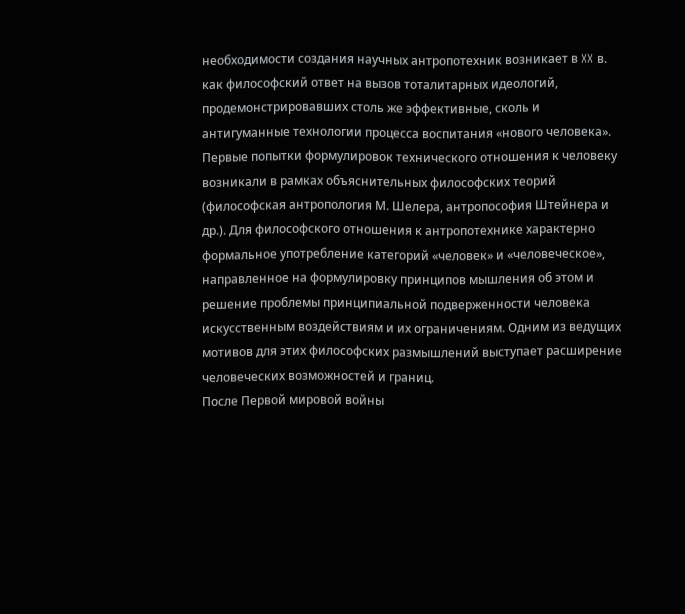необходимости создания научных антропотехник возникает в XX в. как философский ответ на вызов тоталитарных идеологий, продемонстрировавших столь же эффективные, сколь и антигуманные технологии процесса воспитания «нового человека». Первые попытки формулировок технического отношения к человеку возникали в рамках объяснительных философских теорий (философская антропология М. Шелера, антропософия Штейнера и др.). Для философского отношения к антропотехнике характерно формальное употребление категорий «человек» и «человеческое», направленное на формулировку принципов мышления об этом и решение проблемы принципиальной подверженности человека искусственным воздействиям и их ограничениям. Одним из ведущих мотивов для этих философских размышлений выступает расширение человеческих возможностей и границ.
После Первой мировой войны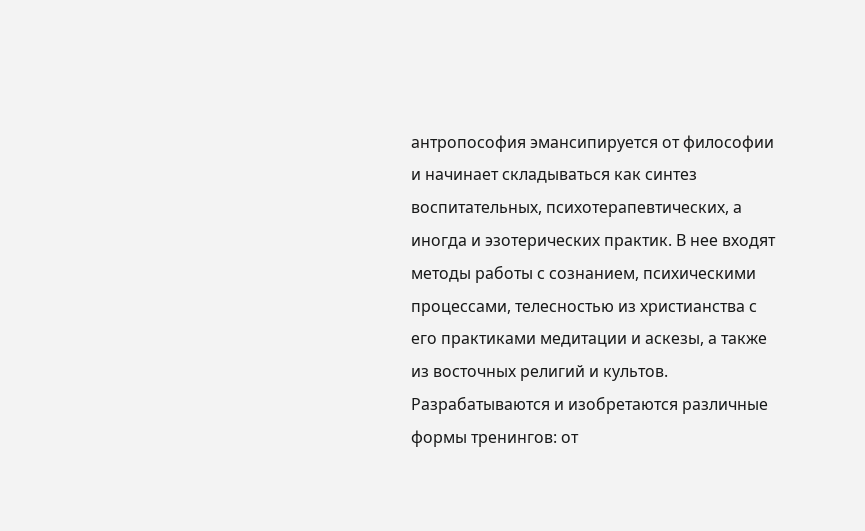антропософия эмансипируется от философии и начинает складываться как синтез воспитательных, психотерапевтических, а иногда и эзотерических практик. В нее входят методы работы с сознанием, психическими процессами, телесностью из христианства с его практиками медитации и аскезы, а также из восточных религий и культов. Разрабатываются и изобретаются различные формы тренингов: от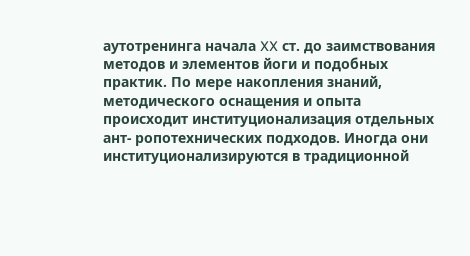аутотренинга начала XX ст. до заимствования методов и элементов йоги и подобных практик. По мере накопления знаний, методического оснащения и опыта происходит институционализация отдельных ант- ропотехнических подходов. Иногда они институционализируются в традиционной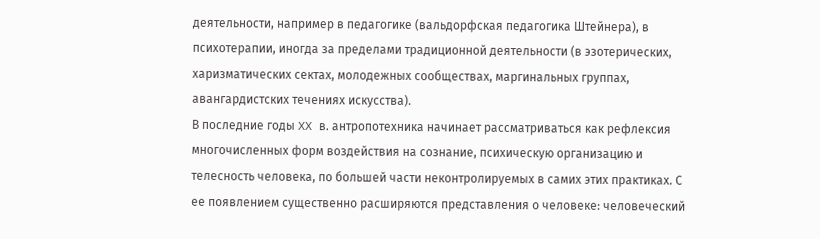деятельности, например в педагогике (вальдорфская педагогика Штейнера), в психотерапии, иногда за пределами традиционной деятельности (в эзотерических, харизматических сектах, молодежных сообществах, маргинальных группах, авангардистских течениях искусства).
В последние годы XX в. антропотехника начинает рассматриваться как рефлексия многочисленных форм воздействия на сознание, психическую организацию и телесность человека, по большей части неконтролируемых в самих этих практиках. С ее появлением существенно расширяются представления о человеке: человеческий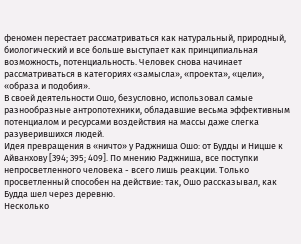феномен перестает рассматриваться как натуральный, природный, биологический и все больше выступает как принципиальная возможность, потенциальность. Человек снова начинает рассматриваться в категориях «замысла», «проекта», «цели», «образа и подобия».
В своей деятельности Ошо, безусловно, использовал самые разнообразные антропотехники, обладавшие весьма эффективным потенциалом и ресурсами воздействия на массы даже слегка разуверившихся людей.
Идея превращения в «ничто» у Раджниша Ошо: от Будды и Ницше к Айванхову [394; 395; 409]. По мнению Раджниша, все поступки непросветленного человека - всего лишь реакции. Только просветленный способен на действие: так, Ошо рассказывал, как Будда шел через деревню.
Несколько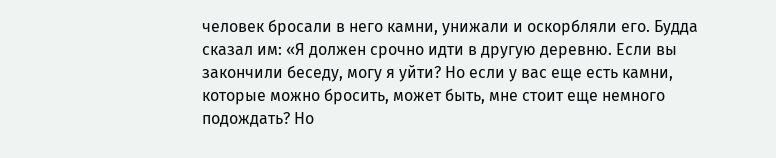человек бросали в него камни, унижали и оскорбляли его. Будда сказал им: «Я должен срочно идти в другую деревню. Если вы закончили беседу, могу я уйти? Но если у вас еще есть камни, которые можно бросить, может быть, мне стоит еще немного подождать? Но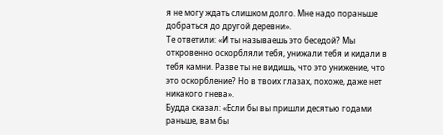я не могу ждать слишком долго. Мне надо пораньше добраться до другой деревни».
Те ответили: «И ты называешь это беседой? Мы откровенно оскорбляли тебя, унижали тебя и кидали в тебя камни. Разве ты не видишь, что это унижение, что это оскорбление? Но в твоих глазах, похоже, даже нет никакого гнева».
Будда сказал: «Если бы вы пришли десятью годами раньше, вам бы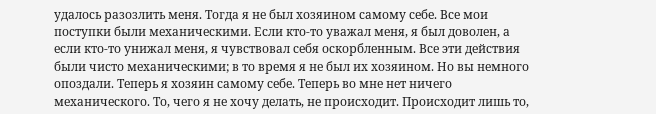удалось разозлить меня. Тогда я не был хозяином самому себе. Все мои поступки были механическими. Если кто-то уважал меня, я был доволен, а если кто-то унижал меня, я чувствовал себя оскорбленным. Все эти действия были чисто механическими; в то время я не был их хозяином. Но вы немного опоздали. Теперь я хозяин самому себе. Теперь во мне нет ничего механического. То, чего я не хочу делать, не происходит. Происходит лишь то,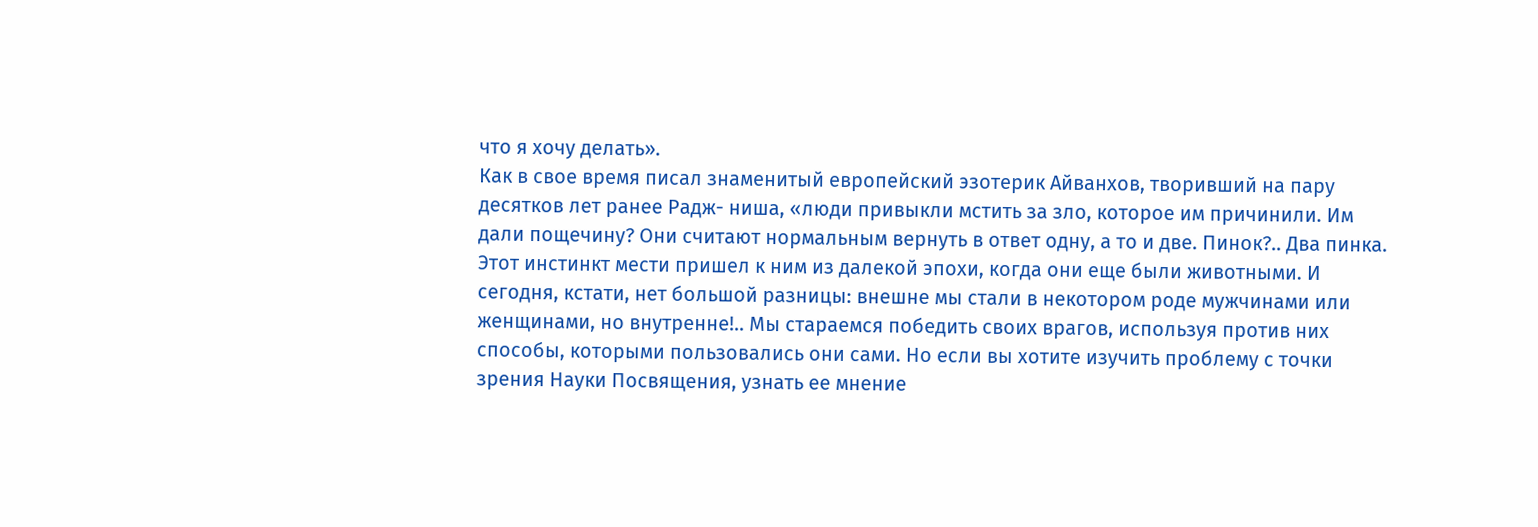что я хочу делать».
Как в свое время писал знаменитый европейский эзотерик Айванхов, творивший на пару десятков лет ранее Радж- ниша, «люди привыкли мстить за зло, которое им причинили. Им дали пощечину? Они считают нормальным вернуть в ответ одну, а то и две. Пинок?.. Два пинка. Этот инстинкт мести пришел к ним из далекой эпохи, когда они еще были животными. И сегодня, кстати, нет большой разницы: внешне мы стали в некотором роде мужчинами или женщинами, но внутренне!.. Мы стараемся победить своих врагов, используя против них способы, которыми пользовались они сами. Но если вы хотите изучить проблему с точки зрения Науки Посвящения, узнать ее мнение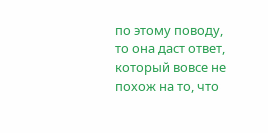по этому поводу, то она даст ответ, который вовсе не похож на то, что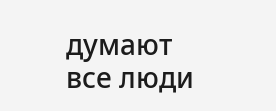думают все люди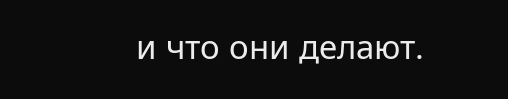и что они делают.